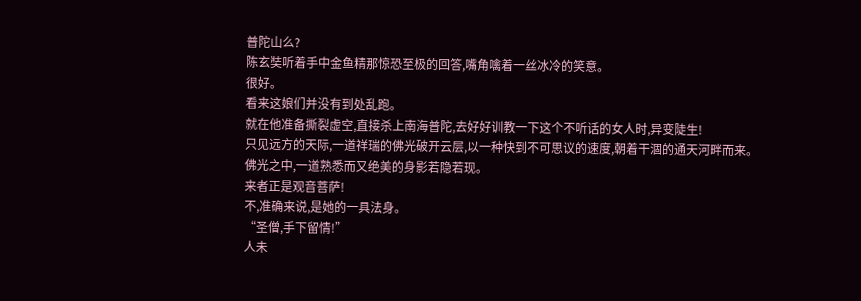普陀山么?
陈玄奘听着手中金鱼精那惊恐至极的回答,嘴角噙着一丝冰冷的笑意。
很好。
看来这娘们并没有到处乱跑。
就在他准备撕裂虚空,直接杀上南海普陀,去好好训教一下这个不听话的女人时,异变陡生!
只见远方的天际,一道祥瑞的佛光破开云层,以一种快到不可思议的速度,朝着干涸的通天河畔而来。
佛光之中,一道熟悉而又绝美的身影若隐若现。
来者正是观音菩萨!
不,准确来说,是她的一具法身。
“圣僧,手下留情!”
人未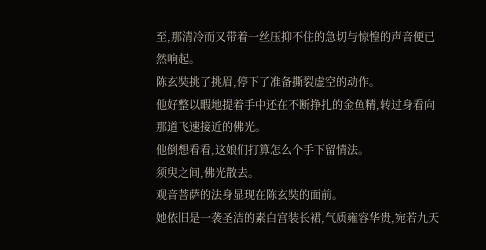至,那清冷而又带着一丝压抑不住的急切与惊惶的声音便已然响起。
陈玄奘挑了挑眉,停下了准备撕裂虚空的动作。
他好整以暇地提着手中还在不断挣扎的金鱼精,转过身看向那道飞速接近的佛光。
他倒想看看,这娘们打算怎么个手下留情法。
须臾之间,佛光散去。
观音菩萨的法身显现在陈玄奘的面前。
她依旧是一袭圣洁的素白宫装长裙,气质雍容华贵,宛若九天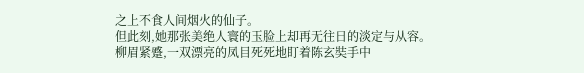之上不食人间烟火的仙子。
但此刻,她那张美绝人寰的玉脸上却再无往日的淡定与从容。
柳眉紧蹙,一双漂亮的凤目死死地盯着陈玄奘手中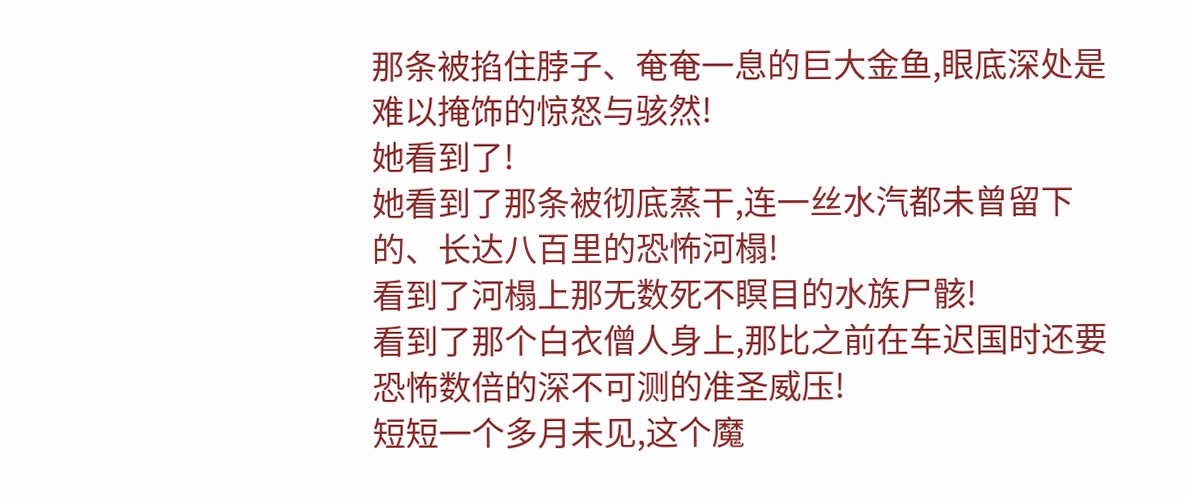那条被掐住脖子、奄奄一息的巨大金鱼,眼底深处是难以掩饰的惊怒与骇然!
她看到了!
她看到了那条被彻底蒸干,连一丝水汽都未曾留下的、长达八百里的恐怖河榻!
看到了河榻上那无数死不瞑目的水族尸骸!
看到了那个白衣僧人身上,那比之前在车迟国时还要恐怖数倍的深不可测的准圣威压!
短短一个多月未见,这个魔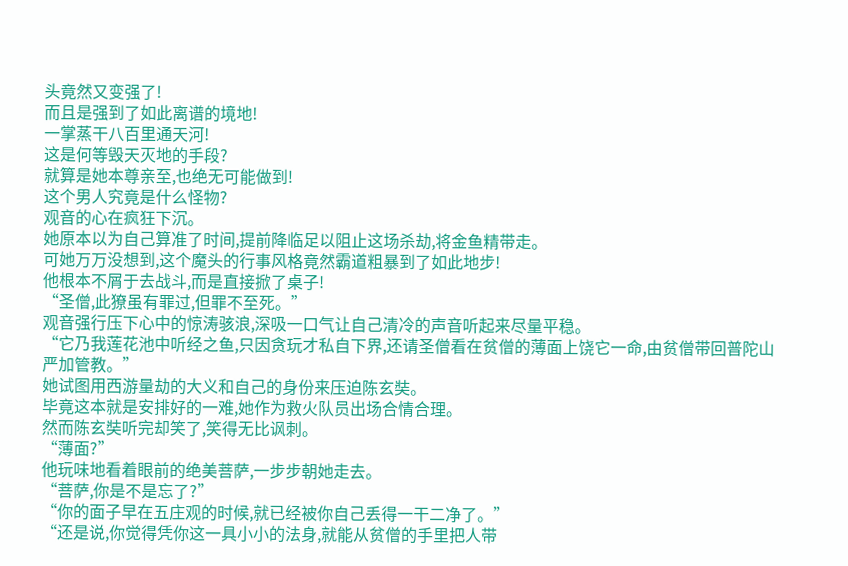头竟然又变强了!
而且是强到了如此离谱的境地!
一掌蒸干八百里通天河!
这是何等毁天灭地的手段?
就算是她本尊亲至,也绝无可能做到!
这个男人究竟是什么怪物?
观音的心在疯狂下沉。
她原本以为自己算准了时间,提前降临足以阻止这场杀劫,将金鱼精带走。
可她万万没想到,这个魔头的行事风格竟然霸道粗暴到了如此地步!
他根本不屑于去战斗,而是直接掀了桌子!
“圣僧,此獠虽有罪过,但罪不至死。”
观音强行压下心中的惊涛骇浪,深吸一口气让自己清冷的声音听起来尽量平稳。
“它乃我莲花池中听经之鱼,只因贪玩才私自下界,还请圣僧看在贫僧的薄面上饶它一命,由贫僧带回普陀山严加管教。”
她试图用西游量劫的大义和自己的身份来压迫陈玄奘。
毕竟这本就是安排好的一难,她作为救火队员出场合情合理。
然而陈玄奘听完却笑了,笑得无比讽刺。
“薄面?”
他玩味地看着眼前的绝美菩萨,一步步朝她走去。
“菩萨,你是不是忘了?”
“你的面子早在五庄观的时候,就已经被你自己丢得一干二净了。”
“还是说,你觉得凭你这一具小小的法身,就能从贫僧的手里把人带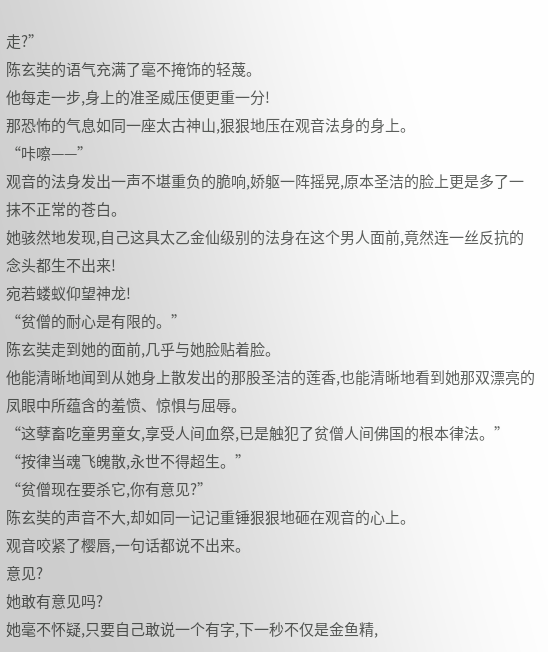走?”
陈玄奘的语气充满了毫不掩饰的轻蔑。
他每走一步,身上的准圣威压便更重一分!
那恐怖的气息如同一座太古神山,狠狠地压在观音法身的身上。
“咔嚓——”
观音的法身发出一声不堪重负的脆响,娇躯一阵摇晃,原本圣洁的脸上更是多了一抹不正常的苍白。
她骇然地发现,自己这具太乙金仙级别的法身在这个男人面前,竟然连一丝反抗的念头都生不出来!
宛若蝼蚁仰望神龙!
“贫僧的耐心是有限的。”
陈玄奘走到她的面前,几乎与她脸贴着脸。
他能清晰地闻到从她身上散发出的那股圣洁的莲香,也能清晰地看到她那双漂亮的凤眼中所蕴含的羞愤、惊惧与屈辱。
“这孽畜吃童男童女,享受人间血祭,已是触犯了贫僧人间佛国的根本律法。”
“按律当魂飞魄散,永世不得超生。”
“贫僧现在要杀它,你有意见?”
陈玄奘的声音不大,却如同一记记重锤狠狠地砸在观音的心上。
观音咬紧了樱唇,一句话都说不出来。
意见?
她敢有意见吗?
她毫不怀疑,只要自己敢说一个有字,下一秒不仅是金鱼精,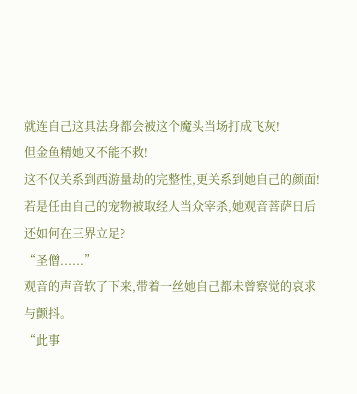就连自己这具法身都会被这个魔头当场打成飞灰!
但金鱼精她又不能不救!
这不仅关系到西游量劫的完整性,更关系到她自己的颜面!
若是任由自己的宠物被取经人当众宰杀,她观音菩萨日后还如何在三界立足?
“圣僧......”
观音的声音软了下来,带着一丝她自己都未曾察觉的哀求与颤抖。
“此事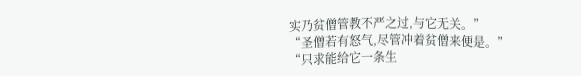实乃贫僧管教不严之过,与它无关。”
“圣僧若有怒气,尽管冲着贫僧来便是。”
“只求能给它一条生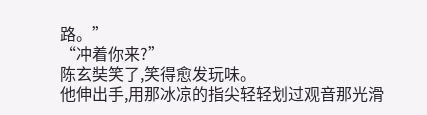路。”
“冲着你来?”
陈玄奘笑了,笑得愈发玩味。
他伸出手,用那冰凉的指尖轻轻划过观音那光滑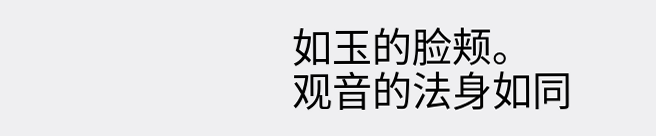如玉的脸颊。
观音的法身如同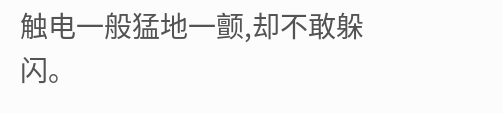触电一般猛地一颤,却不敢躲闪。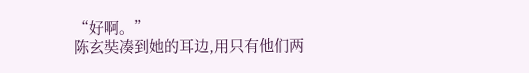“好啊。”
陈玄奘凑到她的耳边,用只有他们两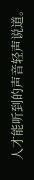人才能听到的声音轻声说道。